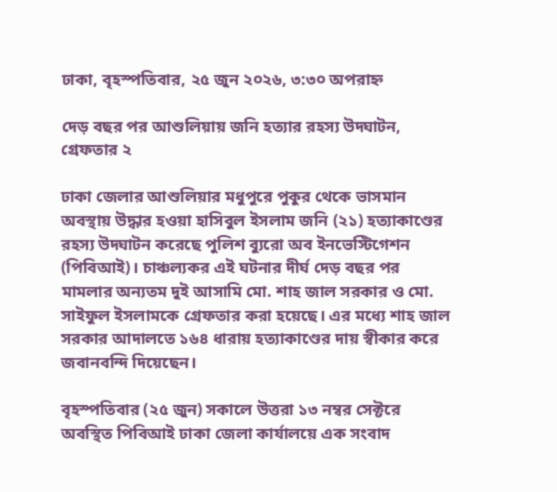ঢাকা, বৃহস্পতিবার, ২৫ জুন ২০২৬, ৩:৩০ অপরাহ্ন

দেড় বছর পর আশুলিয়ায় জনি হত্যার রহস্য উদ্ঘাটন, গ্রেফতার ২

ঢাকা জেলার আশুলিয়ার মধুপুরে পুকুর থেকে ভাসমান অবস্থায় উদ্ধার হওয়া হাসিবুল ইসলাম জনি (২১) হত্যাকাণ্ডের রহস্য উদ্ঘাটন করেছে পুলিশ ব্যুরো অব ইনভেস্টিগেশন (পিবিআই)। চাঞ্চল্যকর এই ঘটনার দীর্ঘ দেড় বছর পর মামলার অন্যতম দুই আসামি মো. শাহ জাল সরকার ও মো. সাইফুল ইসলামকে গ্রেফতার করা হয়েছে। এর মধ্যে শাহ জাল সরকার আদালতে ১৬৪ ধারায় হত্যাকাণ্ডের দায় স্বীকার করে জবানবন্দি দিয়েছেন।

বৃহস্পতিবার (২৫ জুন) সকালে উত্তরা ১৩ নম্বর সেক্টরে অবস্থিত পিবিআই ঢাকা জেলা কার্যালয়ে এক সংবাদ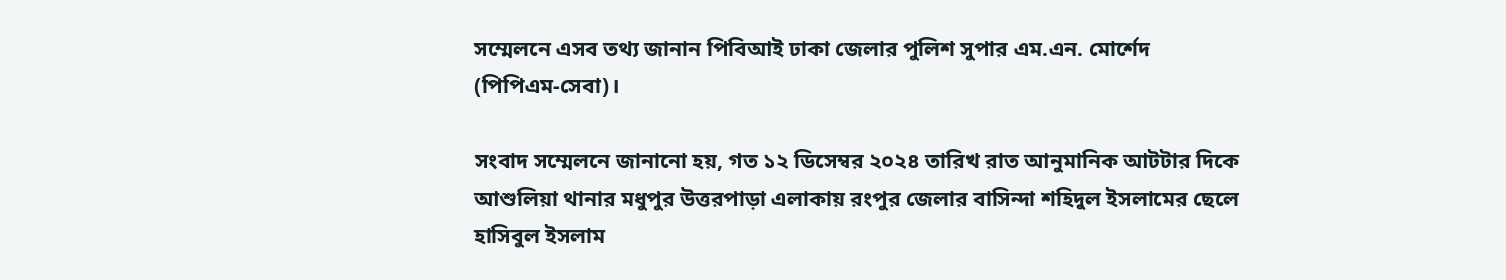সম্মেলনে এসব তথ্য জানান পিবিআই ঢাকা জেলার পুলিশ সুপার এম.এন. মোর্শেদ (পিপিএম-সেবা)।

সংবাদ সম্মেলনে জানানো হয়, গত ১২ ডিসেম্বর ২০২৪ তারিখ রাত আনুমানিক আটটার দিকে আশুলিয়া থানার মধুপুর উত্তরপাড়া এলাকায় রংপুর জেলার বাসিন্দা শহিদুল ইসলামের ছেলে হাসিবুল ইসলাম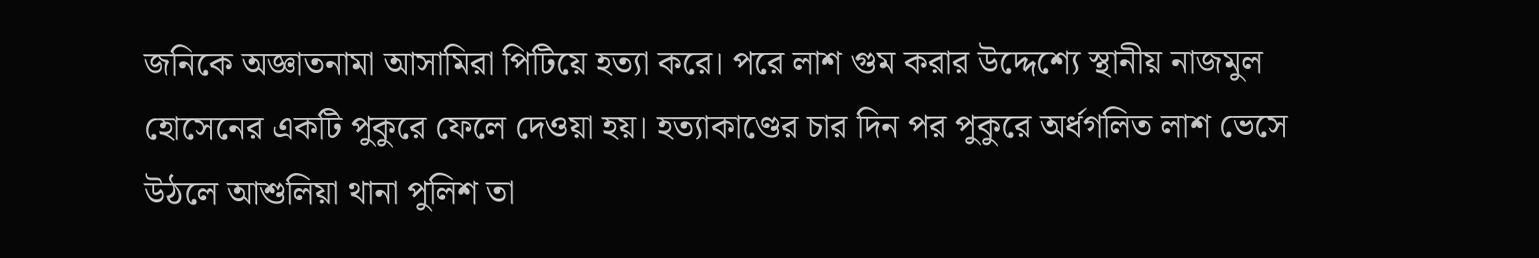জনিকে অজ্ঞাতনামা আসামিরা পিটিয়ে হত্যা করে। পরে লাশ গুম করার উদ্দেশ্যে স্থানীয় নাজমুল হোসেনের একটি পুকুরে ফেলে দেওয়া হয়। হত্যাকাণ্ডের চার দিন পর পুকুরে অর্ধগলিত লাশ ভেসে উঠলে আশুলিয়া থানা পুলিশ তা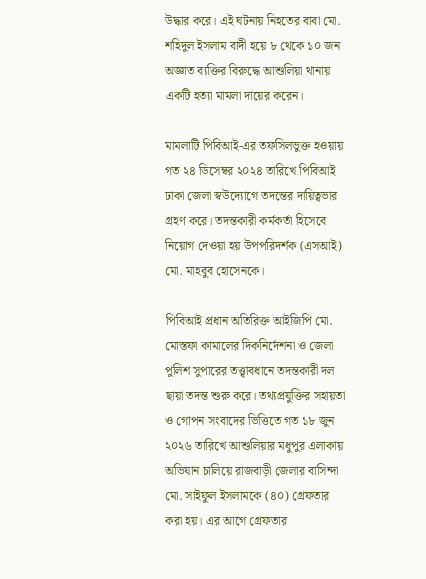উদ্ধার করে। এই ঘটনায় নিহতের বাবা মো. শহিদুল ইসলাম বাদী হয়ে ৮ থেকে ১০ জন অজ্ঞাত ব্যক্তির বিরুদ্ধে আশুলিয়া থানায় একটি হত্যা মামলা দায়ের করেন।

মামলাটি পিবিআই-এর তফসিলভুক্ত হওয়ায় গত ২৪ ডিসেম্বর ২০২৪ তারিখে পিবিআই ঢাকা জেলা স্বউদ্যোগে তদন্তের দায়িত্বভার গ্রহণ করে। তদন্তকারী কর্মকর্তা হিসেবে নিয়োগ দেওয়া হয় উপপরিদর্শক (এসআই) মো. মাহবুব হোসেনকে।

পিবিআই প্রধান অতিরিক্ত আইজিপি মো. মোস্তফা কামালের দিকনির্দেশনা ও জেলা পুলিশ সুপারের তত্ত্বাবধানে তদন্তকারী দল ছায়া তদন্ত শুরু করে। তথ্যপ্রযুক্তির সহায়তা ও গোপন সংবাদের ভিত্তিতে গত ১৮ জুন ২০২৬ তারিখে আশুলিয়ার মধুপুর এলাকায় অভিযান চালিয়ে রাজবাড়ী জেলার বাসিন্দা মো. সাইফুল ইসলামকে (৪০) গ্রেফতার করা হয়। এর আগে গ্রেফতার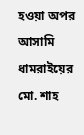হওয়া অপর আসামি ধামরাইয়ের মো. শাহ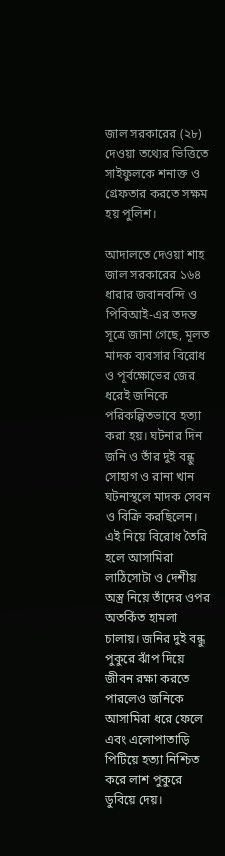জাল সরকারের (২৮) দেওয়া তথ্যের ভিত্তিতে সাইফুলকে শনাক্ত ও গ্রেফতার করতে সক্ষম হয় পুলিশ।

আদালতে দেওয়া শাহ জাল সরকারের ১৬৪ ধারার জবানবন্দি ও পিবিআই-এর তদন্ত সূত্রে জানা গেছে, মূলত মাদক ব্যবসার বিরোধ ও পূর্বক্ষোভের জের ধরেই জনিকে পরিকল্পিতভাবে হত্যা করা হয়। ঘটনার দিন জনি ও তাঁর দুই বন্ধু সোহাগ ও রানা খান ঘটনাস্থলে মাদক সেবন ও বিক্রি করছিলেন। এই নিয়ে বিরোধ তৈরি হলে আসামিরা লাঠিসোটা ও দেশীয় অস্ত্র নিয়ে তাঁদের ওপর অতর্কিত হামলা চালায়। জনির দুই বন্ধু পুকুরে ঝাঁপ দিয়ে জীবন রক্ষা করতে পারলেও জনিকে আসামিরা ধরে ফেলে এবং এলোপাতাড়ি পিটিয়ে হত্যা নিশ্চিত করে লাশ পুকুরে ডুবিয়ে দেয়।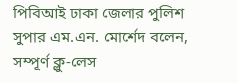পিবিআই ঢাকা জেলার পুলিশ সুপার এম.এন. মোর্শেদ বলেন, সম্পূর্ণ ক্লু-লেস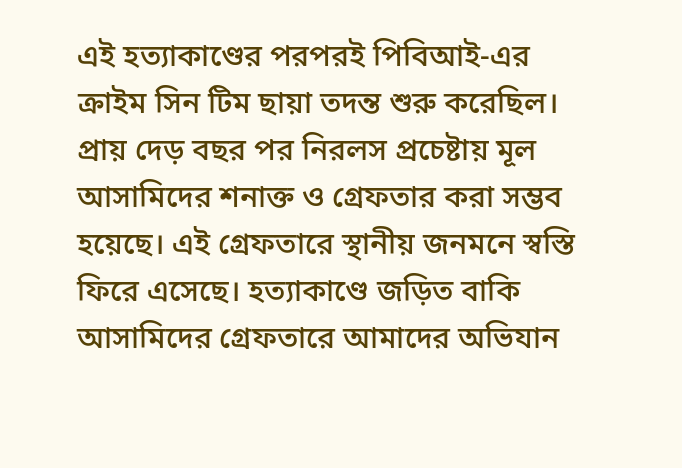এই হত্যাকাণ্ডের পরপরই পিবিআই-এর ক্রাইম সিন টিম ছায়া তদন্ত শুরু করেছিল। প্রায় দেড় বছর পর নিরলস প্রচেষ্টায় মূল আসামিদের শনাক্ত ও গ্রেফতার করা সম্ভব হয়েছে। এই গ্রেফতারে স্থানীয় জনমনে স্বস্তি ফিরে এসেছে। হত্যাকাণ্ডে জড়িত বাকি আসামিদের গ্রেফতারে আমাদের অভিযান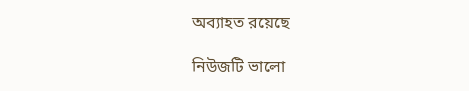অব্যাহত রয়েছে

নিউজটি ভালো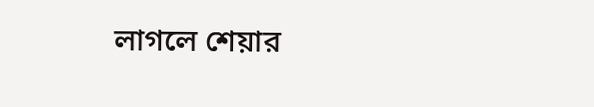লাগলে শেয়ার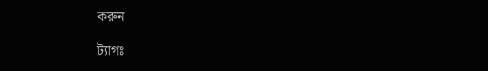করুন

ট্যাগঃ